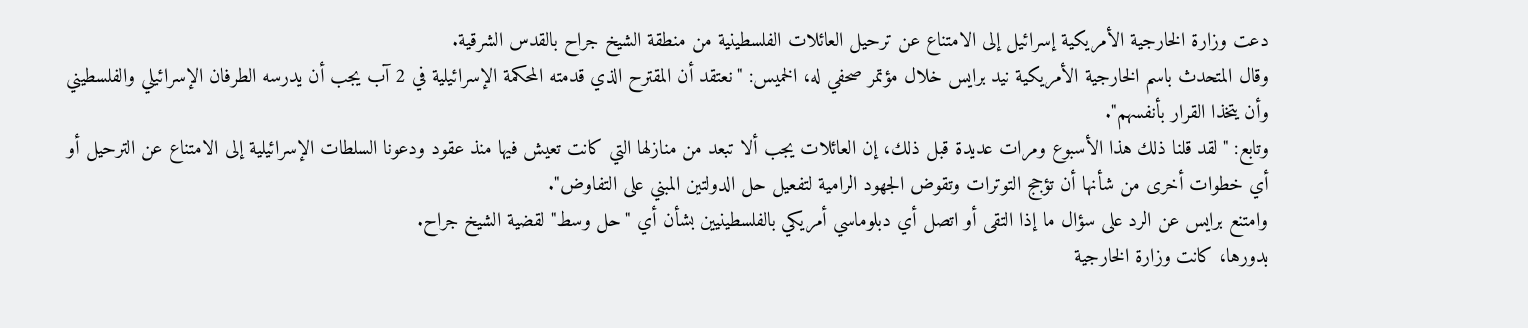دعت وزارة الخارجية الأمريكية إسرائيل إلى الامتناع عن ترحيل العائلات الفلسطينية من منطقة الشيخ جراح بالقدس الشرقية.
وقال المتحدث باسم الخارجية الأمريكية نيد برايس خلال مؤتمر صحفي له، الخميس: "نعتقد أن المقترح الذي قدمته المحكمة الإسرائيلية في 2 آب يجب أن يدرسه الطرفان الإسرائيلي والفلسطيني وأن يتخذا القرار بأنفسهم".
وتابع: "لقد قلنا ذلك هذا الأسبوع ومرات عديدة قبل ذلك، إن العائلات يجب ألا تبعد من منازلها التي كانت تعيش فيها منذ عقود ودعونا السلطات الإسرائيلية إلى الامتناع عن الترحيل أو أي خطوات أخرى من شأنها أن تؤجج التوترات وتقوض الجهود الرامية لتفعيل حل الدولتين المبني على التفاوض".
وامتنع برايس عن الرد على سؤال ما إذا التقى أو اتصل أي دبلوماسي أمريكي بالفلسطينيين بشأن أي "حل وسط" لقضية الشيخ جراح.
بدورها، كانت وزارة الخارجية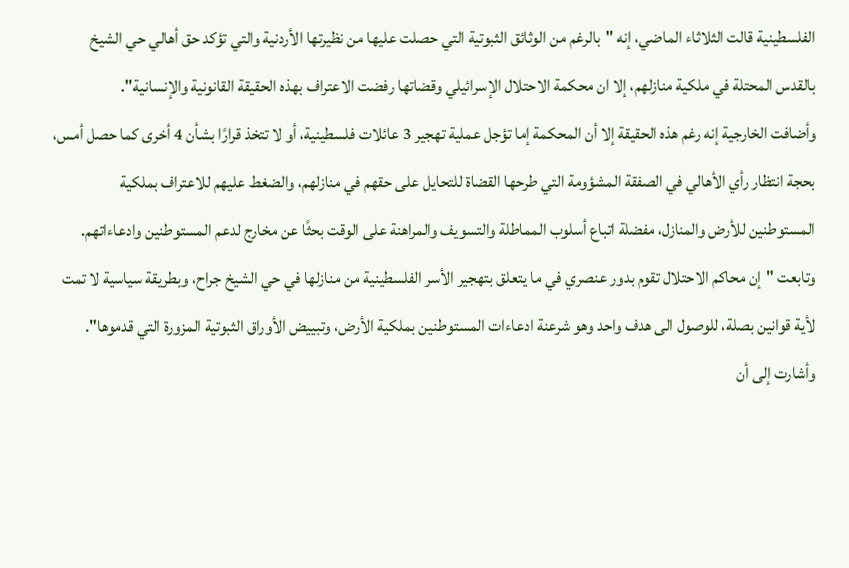الفلسطينية قالت الثلاثاء الماضي، إنه "بالرغم من الوثائق الثبوتية التي حصلت عليها من نظيرتها الأردنية والتي تؤكد حق أهالي حي الشيخ بالقدس المحتلة في ملكية منازلهم، إلا ان محكمة الاحتلال الإسرائيلي وقضاتها رفضت الاعتراف بهذه الحقيقة القانونية والإنسانية".
وأضافت الخارجية إنه رغم هذه الحقيقة إلا أن المحكمة إما تؤجل عملية تهجير 3 عائلات فلسطينية، أو لا تتخذ قرارًا بشأن 4 أخرى كما حصل أمس، بحجة انتظار رأي الأهالي في الصفقة المشؤومة التي طرحها القضاة للتحايل على حقهم في منازلهم، والضغط عليهم للاعتراف بملكية المستوطنين للأرض والمنازل، مفضلة اتباع أسلوب المماطلة والتسويف والمراهنة على الوقت بحثًا عن مخارج لدعم المستوطنين وادعاءاتهم.
وتابعت "إن محاكم الاحتلال تقوم بدور عنصري في ما يتعلق بتهجير الأسر الفلسطينية من منازلها في حي الشيخ جراح، وبطريقة سياسية لا تمت لأية قوانين بصلة، للوصول الى هدف واحد وهو شرعنة ادعاءات المستوطنين بملكية الأرض، وتبييض الأوراق الثبوتية المزورة التي قدموها".
وأشارت إلى أن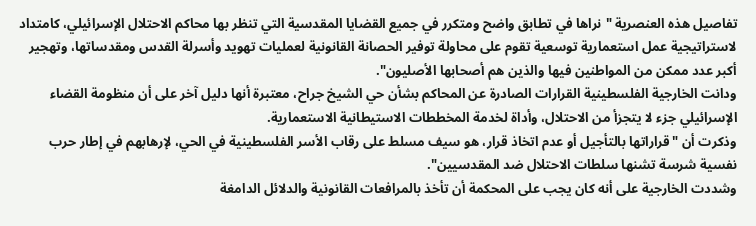تفاصيل هذه العنصرية "نراها في تطابق واضح ومتكرر في جميع القضايا المقدسية التي تنظر بها محاكم الاحتلال الإسرائيلي، كامتداد لاستراتيجية عمل استعمارية توسعية تقوم على محاولة توفير الحصانة القانونية لعمليات تهويد وأسرلة القدس ومقدساتها، وتهجير أكبر عدد ممكن من المواطنين فيها والذين هم أصحابها الأصليون".
ودانت الخارجية الفلسطينية القرارات الصادرة عن المحاكم بشأن حي الشيخ جراح، معتبرة أنها دليل آخر على أن منظومة القضاء الإسرائيلي جزء لا يتجزأ من الاحتلال، وأداة لخدمة المخططات الاستيطانية الاستعمارية.
وذكرت أن "قراراتها بالتأجيل أو عدم اتخاذ قرار، هو سيف مسلط على رقاب الأسر الفلسطينية في الحي، لإرهابهم في إطار حرب نفسية شرسة تشنها سلطات الاحتلال ضد المقدسيين".
وشددت الخارجية على أنه كان يجب على المحكمة أن تأخذ بالمرافعات القانونية والدلائل الدامغة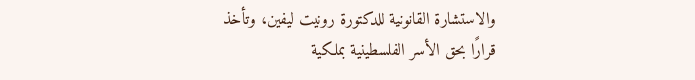والاستشارة القانونية للدكتورة رونيت ليفين، وتأخذ قرارًا بحق الأسر الفلسطينية بملكية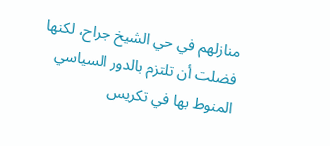منازلهم في حي الشيخ جراح، لكنها فضلت أن تلتزم بالدور السياسي المنوط بها في تكريس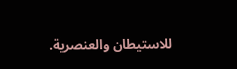للاستيطان والعنصرية.